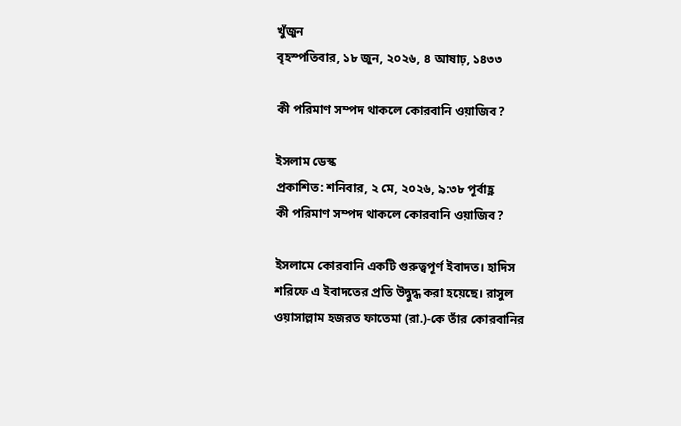খুঁজুন
বৃহস্পতিবার, ১৮ জুন, ২০২৬, ৪ আষাঢ়, ১৪৩৩

কী পরিমাণ সম্পদ থাকলে কোরবানি ওয়াজিব?

ইসলাম ডেস্ক
প্রকাশিত: শনিবার, ২ মে, ২০২৬, ৯:৩৮ পূর্বাহ্ণ
কী পরিমাণ সম্পদ থাকলে কোরবানি ওয়াজিব?

ইসলামে কোরবানি একটি গুরুত্বপূর্ণ ইবাদত। হাদিস শরিফে এ ইবাদতের প্রতি উদ্বুদ্ধ করা হয়েছে। রাসুল ওয়াসাল্লাম হজরত ফাতেমা (রা.)-কে তাঁর কোরবানির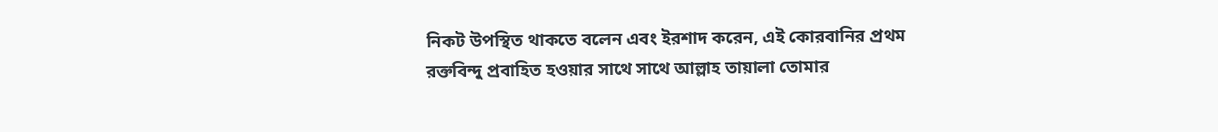নিকট উপস্থিত থাকতে বলেন এবং ইরশাদ করেন, এই কোরবানির প্রথম রক্তবিন্দু প্রবাহিত হওয়ার সাথে সাথে আল্লাহ তায়ালা তোমার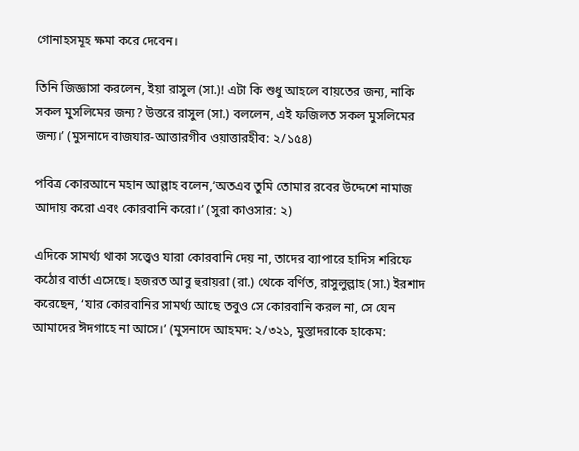গোনাহসমূহ ক্ষমা করে দেবেন।

তিনি জিজ্ঞাসা করলেন, ইয়া রাসুল (সা.)! এটা কি শুধু আহলে বায়তের জন্য, নাকি সকল মুসলিমের জন্য? উত্তরে রাসুল (সা.) বললেন, এই ফজিলত সকল মুসলিমের জন্য।’ (মুসনাদে বাজযার-আত্তারগীব ওয়াত্তারহীব: ২/১৫৪)

পবিত্র কোরআনে মহান আল্লাহ বলেন,‘অতএব তুমি তোমার রবের উদ্দেশে নামাজ আদায় করো এবং কোরবানি করো।’ (সুরা কাওসার: ২)

এদিকে সামর্থ্য থাকা সত্ত্বেও যারা কোরবানি দেয় না, তাদের ব্যাপারে হাদিস শরিফে কঠোর বার্তা এসেছে। হজরত আবু হুরায়রা (রা.) থেকে বর্ণিত, রাসুলুল্লাহ (সা.) ইরশাদ করেছেন, ‘যার কোরবানির সামর্থ্য আছে তবুও সে কোরবানি করল না, সে যেন আমাদের ঈদগাহে না আসে।’ (মুসনাদে আহমদ: ২/৩২১, মুস্তাদরাকে হাকেম: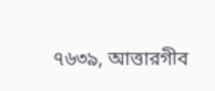৭৬৩৯, আত্তারগীব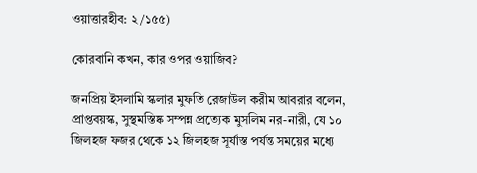ওয়াত্তারহীব: ২/১৫৫)

কোরবানি কখন, কার ওপর ওয়াজিব?

জনপ্রিয় ইসলামি স্কলার মুফতি রেজাউল করীম আবরার বলেন, প্রাপ্তবয়স্ক, সুস্থমস্তিষ্ক সম্পন্ন প্রত্যেক মুসলিম নর-নারী, যে ১০ জিলহজ ফজর থেকে ১২ জিলহজ সূর্যাস্ত পর্যন্ত সময়ের মধ্যে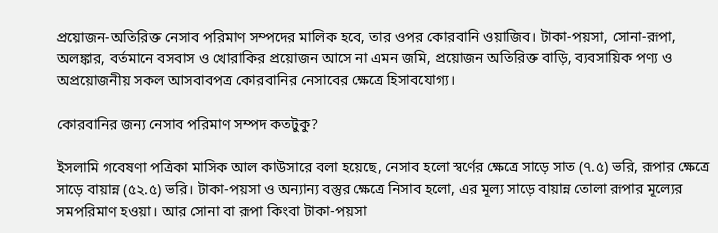প্রয়োজন-অতিরিক্ত নেসাব পরিমাণ সম্পদের মালিক হবে, তার ওপর কোরবানি ওয়াজিব। টাকা-পয়সা, সোনা-রূপা, অলঙ্কার, বর্তমানে বসবাস ও খোরাকির প্রয়োজন আসে না এমন জমি, প্রয়োজন অতিরিক্ত বাড়ি, ব্যবসায়িক পণ্য ও অপ্রয়োজনীয় সকল আসবাবপত্র কোরবানির নেসাবের ক্ষেত্রে হিসাবযোগ্য।

কোরবানির জন্য নেসাব পরিমাণ সম্পদ কতটুকু?

ইসলামি গবেষণা পত্রিকা মাসিক আল কাউসারে বলা হয়েছে, নেসাব হলো স্বর্ণের ক্ষেত্রে সাড়ে সাত (৭.৫) ভরি, রূপার ক্ষেত্রে সাড়ে বায়ান্ন (৫২.৫) ভরি। টাকা-পয়সা ও অন্যান্য বস্তুর ক্ষেত্রে নিসাব হলো, এর মূল্য সাড়ে বায়ান্ন তোলা রূপার মূল্যের সমপরিমাণ হওয়া। আর সোনা বা রূপা কিংবা টাকা-পয়সা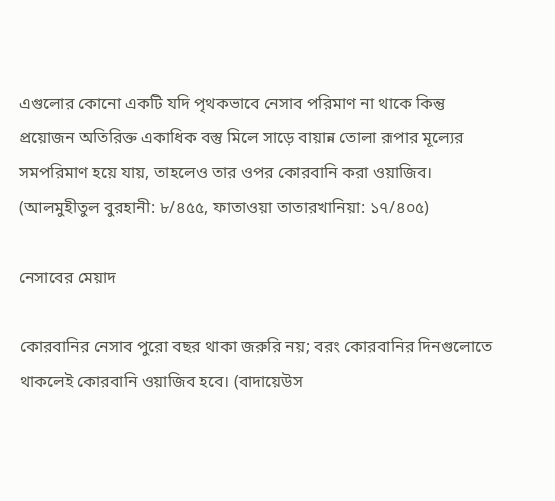এগুলোর কোনো একটি যদি পৃথকভাবে নেসাব পরিমাণ না থাকে কিন্তু প্রয়োজন অতিরিক্ত একাধিক বস্তু মিলে সাড়ে বায়ান্ন তোলা রূপার মূল্যের সমপরিমাণ হয়ে যায়, তাহলেও তার ওপর কোরবানি করা ওয়াজিব। (আলমুহীতুল বুরহানী: ৮/৪৫৫, ফাতাওয়া তাতারখানিয়া: ১৭/৪০৫)

নেসাবের মেয়াদ

কোরবানির নেসাব পুরো বছর থাকা জরুরি নয়; বরং কোরবানির দিনগুলোতে থাকলেই কোরবানি ওয়াজিব হবে। (বাদায়েউস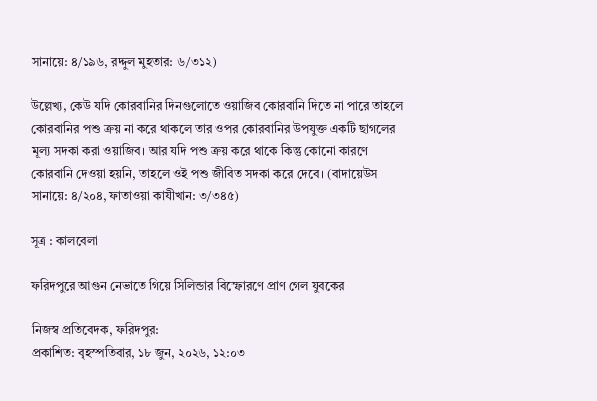সানায়ে: ৪/১৯৬, রদ্দুল মুহতার: ৬/৩১২)

উল্লেখ্য, কেউ যদি কোরবানির দিনগুলোতে ওয়াজিব কোরবানি দিতে না পারে তাহলে কোরবানির পশু ক্রয় না করে থাকলে তার ওপর কোরবানির উপযুক্ত একটি ছাগলের মূল্য সদকা করা ওয়াজিব। আর যদি পশু ক্রয় করে থাকে কিন্তু কোনো কারণে কোরবানি দেওয়া হয়নি, তাহলে ওই পশু জীবিত সদকা করে দেবে। (বাদায়েউস সানায়ে: ৪/২০৪, ফাতাওয়া কাযীখান: ৩/৩৪৫)

সূত্র : কালবেলা

ফরিদপুরে আগুন নেভাতে গিয়ে সিলিন্ডার বিস্ফোরণে প্রাণ গেল যুবকের

নিজস্ব প্রতিবেদক, ফরিদপুর:
প্রকাশিত: বৃহস্পতিবার, ১৮ জুন, ২০২৬, ১২:০৩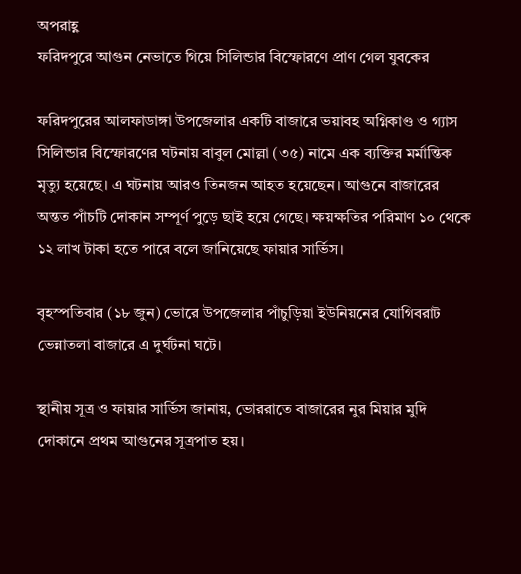অপরাহ্ণ
ফরিদপুরে আগুন নেভাতে গিয়ে সিলিন্ডার বিস্ফোরণে প্রাণ গেল যুবকের

ফরিদপুরের আলফাডাঙ্গা উপজেলার একটি বাজারে ভয়াবহ অগ্নিকাণ্ড ও গ্যাস সিলিন্ডার বিস্ফোরণের ঘটনায় বাবুল মোল্লা (৩৫) নামে এক ব্যক্তির মর্মান্তিক মৃত্যু হয়েছে। এ ঘটনায় আরও তিনজন আহত হয়েছেন। আগুনে বাজারের অন্তত পাঁচটি দোকান সম্পূর্ণ পুড়ে ছাই হয়ে গেছে। ক্ষয়ক্ষতির পরিমাণ ১০ থেকে ১২ লাখ টাকা হতে পারে বলে জানিয়েছে ফায়ার সার্ভিস।

বৃহস্পতিবার (১৮ জুন) ভোরে উপজেলার পাঁচুড়িয়া ইউনিয়নের যোগিবরাট ভেন্নাতলা বাজারে এ দুর্ঘটনা ঘটে।

স্থানীয় সূত্র ও ফায়ার সার্ভিস জানায়, ভোররাতে বাজারের নুর মিয়ার মুদি দোকানে প্রথম আগুনের সূত্রপাত হয়।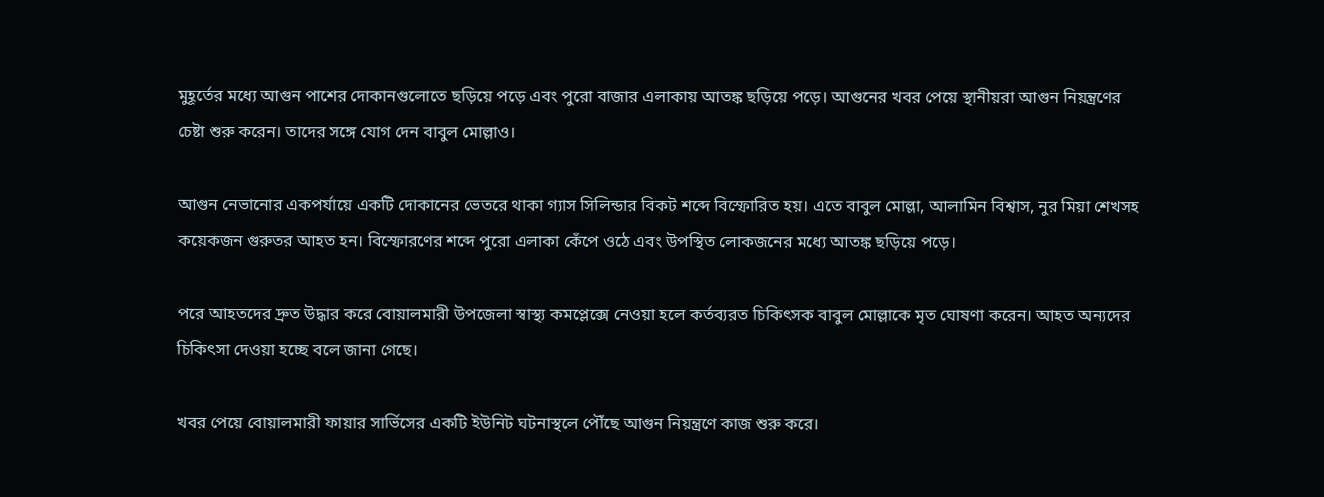মুহূর্তের মধ্যে আগুন পাশের দোকানগুলোতে ছড়িয়ে পড়ে এবং পুরো বাজার এলাকায় আতঙ্ক ছড়িয়ে পড়ে। আগুনের খবর পেয়ে স্থানীয়রা আগুন নিয়ন্ত্রণের চেষ্টা শুরু করেন। তাদের সঙ্গে যোগ দেন বাবুল মোল্লাও।

আগুন নেভানোর একপর্যায়ে একটি দোকানের ভেতরে থাকা গ্যাস সিলিন্ডার বিকট শব্দে বিস্ফোরিত হয়। এতে বাবুল মোল্লা, আলামিন বিশ্বাস, নুর মিয়া শেখসহ কয়েকজন গুরুতর আহত হন। বিস্ফোরণের শব্দে পুরো এলাকা কেঁপে ওঠে এবং উপস্থিত লোকজনের মধ্যে আতঙ্ক ছড়িয়ে পড়ে।

পরে আহতদের দ্রুত উদ্ধার করে বোয়ালমারী উপজেলা স্বাস্থ্য কমপ্লেক্সে নেওয়া হলে কর্তব্যরত চিকিৎসক বাবুল মোল্লাকে মৃত ঘোষণা করেন। আহত অন্যদের চিকিৎসা দেওয়া হচ্ছে বলে জানা গেছে।

খবর পেয়ে বোয়ালমারী ফায়ার সার্ভিসের একটি ইউনিট ঘটনাস্থলে পৌঁছে আগুন নিয়ন্ত্রণে কাজ শুরু করে।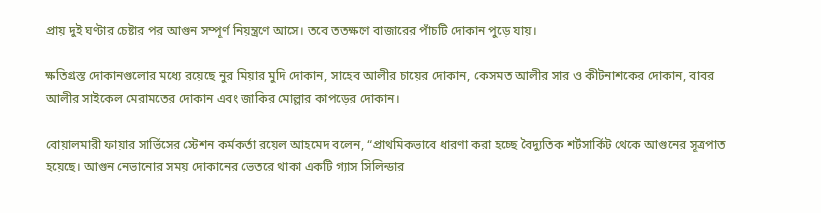প্রায় দুই ঘণ্টার চেষ্টার পর আগুন সম্পূর্ণ নিয়ন্ত্রণে আসে। তবে ততক্ষণে বাজারের পাঁচটি দোকান পুড়ে যায়।

ক্ষতিগ্রস্ত দোকানগুলোর মধ্যে রয়েছে নুর মিয়ার মুদি দোকান, সাহেব আলীর চায়ের দোকান, কেসমত আলীর সার ও কীটনাশকের দোকান, বাবর আলীর সাইকেল মেরামতের দোকান এবং জাকির মোল্লার কাপড়ের দোকান।

বোয়ালমারী ফায়ার সার্ভিসের স্টেশন কর্মকর্তা রয়েল আহমেদ বলেন, “প্রাথমিকভাবে ধারণা করা হচ্ছে বৈদ্যুতিক শর্টসার্কিট থেকে আগুনের সূত্রপাত হয়েছে। আগুন নেভানোর সময় দোকানের ভেতরে থাকা একটি গ্যাস সিলিন্ডার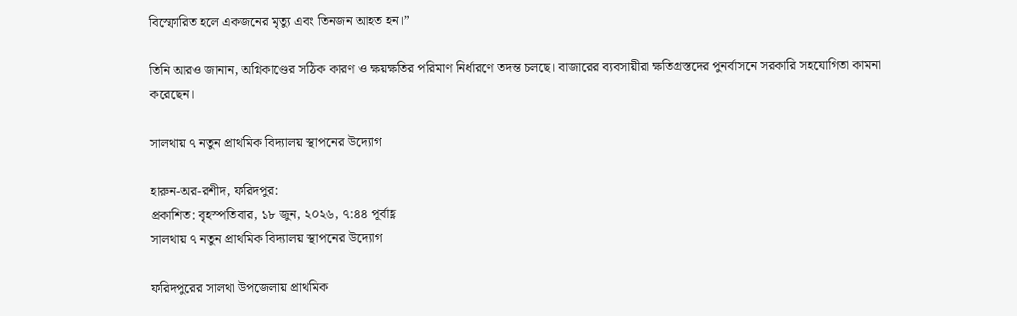বিস্ফোরিত হলে একজনের মৃত্যু এবং তিনজন আহত হন।”

তিনি আরও জানান, অগ্নিকাণ্ডের সঠিক কারণ ও ক্ষয়ক্ষতির পরিমাণ নির্ধারণে তদন্ত চলছে। বাজারের ব্যবসায়ীরা ক্ষতিগ্রস্তদের পুনর্বাসনে সরকারি সহযোগিতা কামনা করেছেন।

সালথায় ৭ নতুন প্রাথমিক বিদ্যালয় স্থাপনের উদ্যোগ

হারুন-অর-রশীদ, ফরিদপুর:
প্রকাশিত: বৃহস্পতিবার, ১৮ জুন, ২০২৬, ৭:৪৪ পূর্বাহ্ণ
সালথায় ৭ নতুন প্রাথমিক বিদ্যালয় স্থাপনের উদ্যোগ

ফরিদপুরের সালথা উপজেলায় প্রাথমিক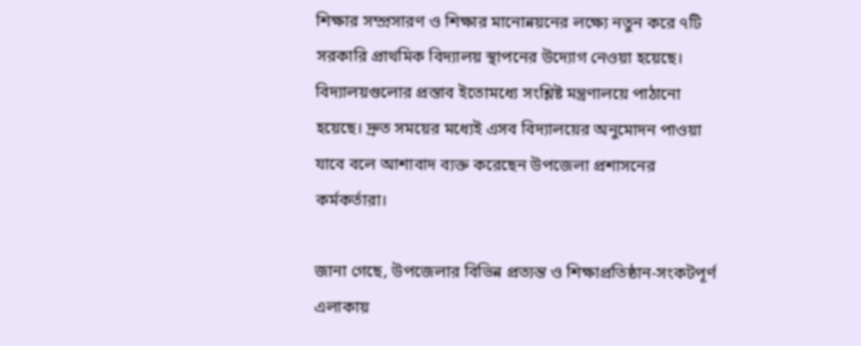শিক্ষার সম্প্রসারণ ও শিক্ষার মানোন্নয়নের লক্ষ্যে নতুন করে ৭টি সরকারি প্রাথমিক বিদ্যালয় স্থাপনের উদ্যোগ নেওয়া হয়েছে। বিদ্যালয়গুলোর প্রস্তাব ইতোমধ্যে সংশ্লিষ্ট মন্ত্রণালয়ে পাঠানো হয়েছে। দ্রুত সময়ের মধ্যেই এসব বিদ্যালয়ের অনুমোদন পাওয়া যাবে বলে আশাবাদ ব্যক্ত করেছেন উপজেলা প্রশাসনের কর্মকর্তারা।

জানা গেছে, উপজেলার বিভিন্ন প্রত্যন্ত ও শিক্ষাপ্রতিষ্ঠান-সংকটপূর্ণ এলাকায়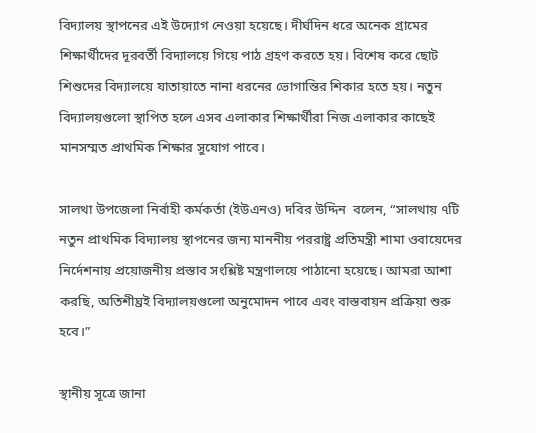বিদ্যালয় স্থাপনের এই উদ্যোগ নেওয়া হয়েছে। দীর্ঘদিন ধরে অনেক গ্রামের শিক্ষার্থীদের দূরবর্তী বিদ্যালয়ে গিয়ে পাঠ গ্রহণ করতে হয়। বিশেষ করে ছোট শিশুদের বিদ্যালয়ে যাতায়াতে নানা ধরনের ভোগান্তির শিকার হতে হয়। নতুন বিদ্যালয়গুলো স্থাপিত হলে এসব এলাকার শিক্ষার্থীরা নিজ এলাকার কাছেই মানসম্মত প্রাথমিক শিক্ষার সুযোগ পাবে।

সালথা উপজেলা নির্বাহী কর্মকর্তা (ইউএনও) দবির উদ্দিন  বলেন, “সালথায় ৭টি নতুন প্রাথমিক বিদ্যালয় স্থাপনের জন্য মাননীয় পররাষ্ট্র প্রতিমন্ত্রী শামা ওবায়েদের নির্দেশনায় প্রয়োজনীয় প্রস্তাব সংশ্লিষ্ট মন্ত্রণালয়ে পাঠানো হয়েছে। আমরা আশা করছি, অতিশীঘ্রই বিদ্যালয়গুলো অনুমোদন পাবে এবং বাস্তবায়ন প্রক্রিয়া শুরু হবে।”

স্থানীয় সূত্রে জানা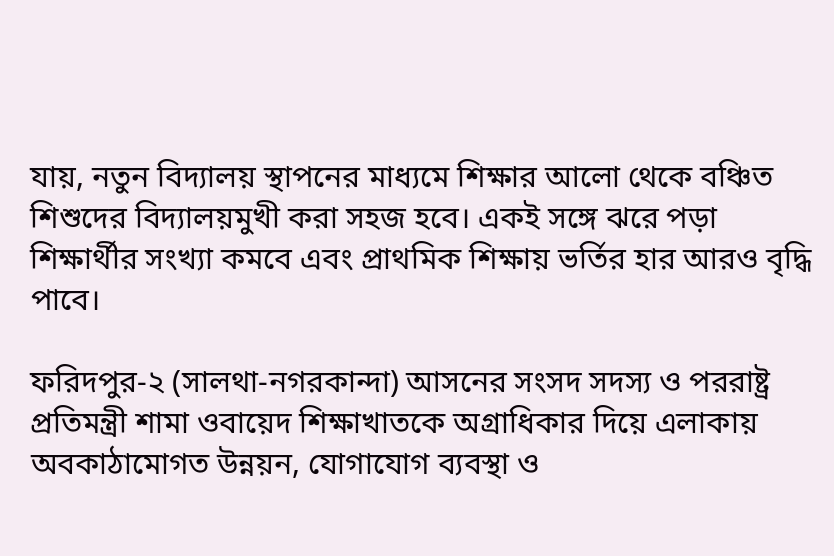যায়, নতুন বিদ্যালয় স্থাপনের মাধ্যমে শিক্ষার আলো থেকে বঞ্চিত শিশুদের বিদ্যালয়মুখী করা সহজ হবে। একই সঙ্গে ঝরে পড়া শিক্ষার্থীর সংখ্যা কমবে এবং প্রাথমিক শিক্ষায় ভর্তির হার আরও বৃদ্ধি পাবে।

ফরিদপুর-২ (সালথা-নগরকান্দা) আসনের সংসদ সদস্য ও পররাষ্ট্র প্রতিমন্ত্রী শামা ওবায়েদ শিক্ষাখাতকে অগ্রাধিকার দিয়ে এলাকায় অবকাঠামোগত উন্নয়ন, যোগাযোগ ব্যবস্থা ও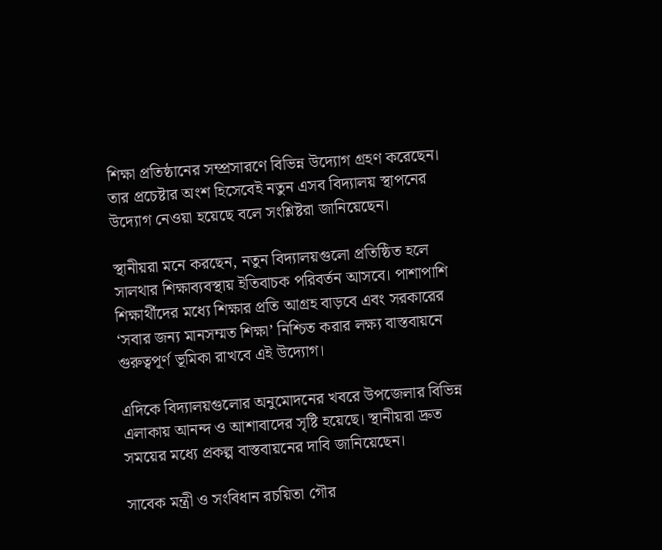শিক্ষা প্রতিষ্ঠানের সম্প্রসারণে বিভিন্ন উদ্যোগ গ্রহণ করেছেন। তার প্রচেষ্টার অংশ হিসেবেই নতুন এসব বিদ্যালয় স্থাপনের উদ্যোগ নেওয়া হয়েছে বলে সংশ্লিষ্টরা জানিয়েছেন।

স্থানীয়রা মনে করছেন, নতুন বিদ্যালয়গুলো প্রতিষ্ঠিত হলে সালথার শিক্ষাব্যবস্থায় ইতিবাচক পরিবর্তন আসবে। পাশাপাশি শিক্ষার্থীদের মধ্যে শিক্ষার প্রতি আগ্রহ বাড়বে এবং সরকারের ‘সবার জন্য মানসম্মত শিক্ষা’ নিশ্চিত করার লক্ষ্য বাস্তবায়নে গুরুত্বপূর্ণ ভূমিকা রাখবে এই উদ্যোগ।

এদিকে বিদ্যালয়গুলোর অনুমোদনের খবরে উপজেলার বিভিন্ন এলাকায় আনন্দ ও আশাবাদের সৃষ্টি হয়েছে। স্থানীয়রা দ্রুত সময়ের মধ্যে প্রকল্প বাস্তবায়নের দাবি জানিয়েছেন।

সাবেক মন্ত্রী ও সংবিধান রচয়িতা গৌর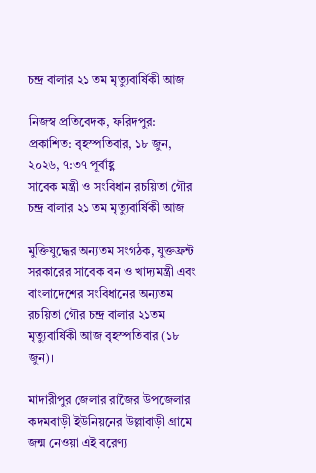চন্দ্র বালার ২১ তম মৃত্যুবার্ষিকী আজ

নিজস্ব প্রতিবেদক, ফরিদপুর:
প্রকাশিত: বৃহস্পতিবার, ১৮ জুন, ২০২৬, ৭:৩৭ পূর্বাহ্ণ
সাবেক মন্ত্রী ও সংবিধান রচয়িতা গৌর চন্দ্র বালার ২১ তম মৃত্যুবার্ষিকী আজ

মুক্তিযুদ্ধের অন্যতম সংগঠক, যুক্তফ্রন্ট সরকারের সাবেক বন ও খাদ্যমন্ত্রী এবং বাংলাদেশের সংবিধানের অন্যতম রচয়িতা গৌর চন্দ্র বালার ২১তম মৃত্যুবার্ষিকী আজ বৃহস্পতিবার (১৮ জুন)।

মাদারীপুর জেলার রাজৈর উপজেলার কদমবাড়ী ইউনিয়নের উল্লাবাড়ী গ্রামে জন্ম নেওয়া এই বরেণ্য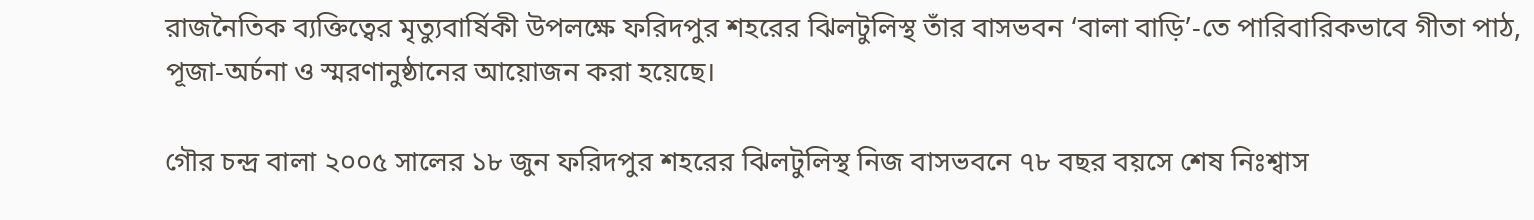রাজনৈতিক ব্যক্তিত্বের মৃত্যুবার্ষিকী উপলক্ষে ফরিদপুর শহরের ঝিলটুলিস্থ তাঁর বাসভবন ‘বালা বাড়ি’-তে পারিবারিকভাবে গীতা পাঠ, পূজা-অর্চনা ও স্মরণানুষ্ঠানের আয়োজন করা হয়েছে।

গৌর চন্দ্র বালা ২০০৫ সালের ১৮ জুন ফরিদপুর শহরের ঝিলটুলিস্থ নিজ বাসভবনে ৭৮ বছর বয়সে শেষ নিঃশ্বাস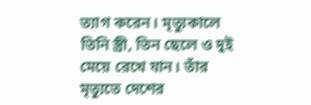ত্যাগ করেন। মৃত্যুকালে তিনি স্ত্রী, তিন ছেলে ও দুই মেয়ে রেখে যান। তাঁর মৃত্যুতে দেশের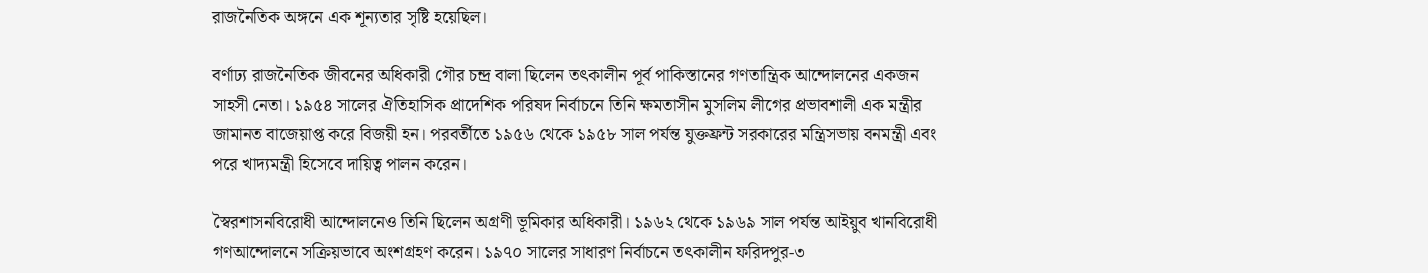রাজনৈতিক অঙ্গনে এক শূন্যতার সৃষ্টি হয়েছিল।

বর্ণাঢ্য রাজনৈতিক জীবনের অধিকারী গৌর চন্দ্র বালা ছিলেন তৎকালীন পূর্ব পাকিস্তানের গণতান্ত্রিক আন্দোলনের একজন সাহসী নেতা। ১৯৫৪ সালের ঐতিহাসিক প্রাদেশিক পরিষদ নির্বাচনে তিনি ক্ষমতাসীন মুসলিম লীগের প্রভাবশালী এক মন্ত্রীর জামানত বাজেয়াপ্ত করে বিজয়ী হন। পরবর্তীতে ১৯৫৬ থেকে ১৯৫৮ সাল পর্যন্ত যুক্তফ্রন্ট সরকারের মন্ত্রিসভায় বনমন্ত্রী এবং পরে খাদ্যমন্ত্রী হিসেবে দায়িত্ব পালন করেন।

স্বৈরশাসনবিরোধী আন্দোলনেও তিনি ছিলেন অগ্রণী ভূমিকার অধিকারী। ১৯৬২ থেকে ১৯৬৯ সাল পর্যন্ত আইয়ুব খানবিরোধী গণআন্দোলনে সক্রিয়ভাবে অংশগ্রহণ করেন। ১৯৭০ সালের সাধারণ নির্বাচনে তৎকালীন ফরিদপুর-৩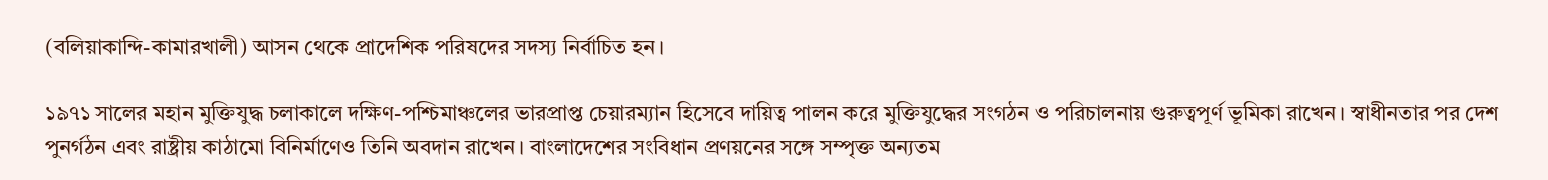(বলিয়াকান্দি-কামারখালী) আসন থেকে প্রাদেশিক পরিষদের সদস্য নির্বাচিত হন।

১৯৭১ সালের মহান মুক্তিযুদ্ধ চলাকালে দক্ষিণ-পশ্চিমাঞ্চলের ভারপ্রাপ্ত চেয়ারম্যান হিসেবে দায়িত্ব পালন করে মুক্তিযুদ্ধের সংগঠন ও পরিচালনায় গুরুত্বপূর্ণ ভূমিকা রাখেন। স্বাধীনতার পর দেশ পুনর্গঠন এবং রাষ্ট্রীয় কাঠামো বিনির্মাণেও তিনি অবদান রাখেন। বাংলাদেশের সংবিধান প্রণয়নের সঙ্গে সম্পৃক্ত অন্যতম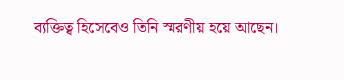ব্যক্তিত্ব হিসেবেও তিনি স্মরণীয় হয়ে আছেন।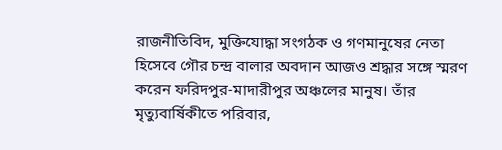রাজনীতিবিদ, মুক্তিযোদ্ধা সংগঠক ও গণমানুষের নেতা হিসেবে গৌর চন্দ্র বালার অবদান আজও শ্রদ্ধার সঙ্গে স্মরণ করেন ফরিদপুর-মাদারীপুর অঞ্চলের মানুষ। তাঁর মৃত্যুবার্ষিকীতে পরিবার,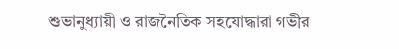শুভানুধ্যায়ী ও রাজনৈতিক সহযোদ্ধারা গভীর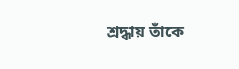শ্রদ্ধায় তাঁকে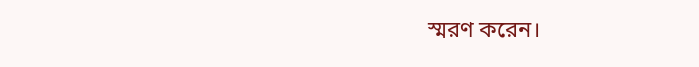স্মরণ করেন।